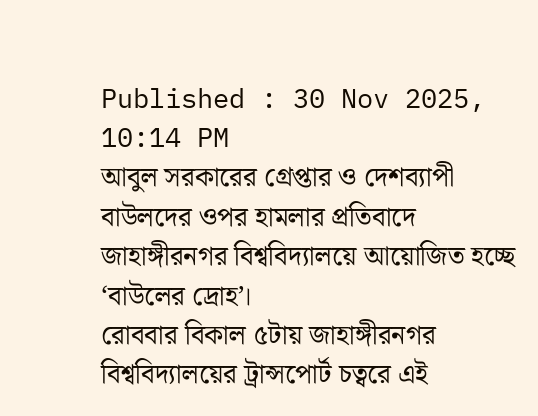Published : 30 Nov 2025, 10:14 PM
আবুল সরকারের গ্রেপ্তার ও দেশব্যাপী বাউলদের ওপর হামলার প্রতিবাদে জাহাঙ্গীরনগর বিশ্ববিদ্যালয়ে আয়োজিত হচ্ছে ‘বাউলের দ্রোহ’।
রোববার বিকাল ৫টায় জাহাঙ্গীরনগর বিশ্ববিদ্যালয়ের ট্রান্সপোর্ট চত্বরে এই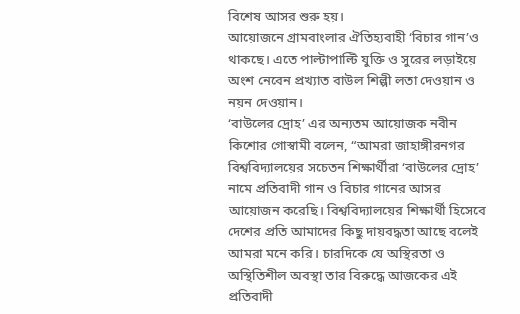বিশেষ আসর শুরু হয়।
আয়োজনে গ্রামবাংলার ঐতিহ্যবাহী ‘বিচার গান’ও থাকছে। এতে পাল্টাপাল্টি যুক্তি ও সুরের লড়াইয়ে অংশ নেবেন প্রখ্যাত বাউল শিল্পী লতা দেওয়ান ও নয়ন দেওয়ান।
‘বাউলের দ্রোহ’ এর অন্যতম আয়োজক নবীন কিশোর গোস্বামী বলেন, “আমরা জাহাঙ্গীরনগর বিশ্ববিদ্যালয়ের সচেতন শিক্ষার্থীরা ‘বাউলের দ্রোহ’ নামে প্রতিবাদী গান ও বিচার গানের আসর আয়োজন করেছি। বিশ্ববিদ্যালয়ের শিক্ষার্থী হিসেবে দেশের প্রতি আমাদের কিছু দায়বদ্ধতা আছে বলেই আমরা মনে করি। চারদিকে যে অস্থিরতা ও অস্থিতিশীল অবস্থা তার বিরুদ্ধে আজকের এই প্রতিবাদী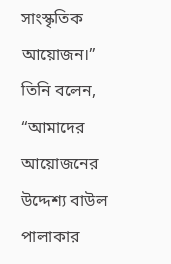সাংস্কৃতিক আয়োজন।”
তিনি বলেন, “আমাদের আয়োজনের উদ্দেশ্য বাউল পালাকার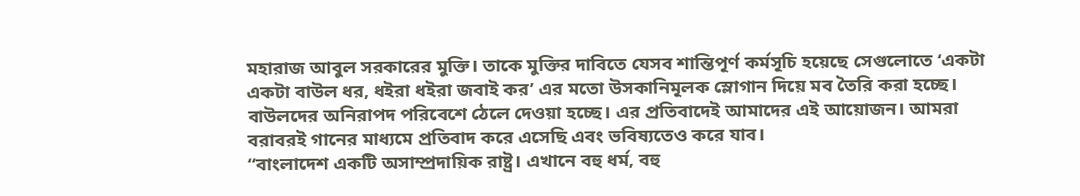মহারাজ আবুল সরকারের মুক্তি। তাকে মুক্তির দাবিতে যেসব শান্তিপূর্ণ কর্মসূচি হয়েছে সেগুলোতে ‘একটা একটা বাউল ধর, ধইরা ধইরা জবাই কর’ এর মতো উসকানিমূলক স্লোগান দিয়ে মব তৈরি করা হচ্ছে। বাউলদের অনিরাপদ পরিবেশে ঠেলে দেওয়া হচ্ছে। এর প্রতিবাদেই আমাদের এই আয়োজন। আমরা বরাবরই গানের মাধ্যমে প্রতিবাদ করে এসেছি এবং ভবিষ্যতেও করে যাব।
“বাংলাদেশ একটি অসাম্প্রদায়িক রাষ্ট্র। এখানে বহু ধর্ম, বহু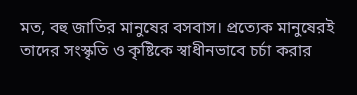মত, বহু জাতির মানুষের বসবাস। প্রত্যেক মানুষেরই তাদের সংস্কৃতি ও কৃষ্টিকে স্বাধীনভাবে চর্চা করার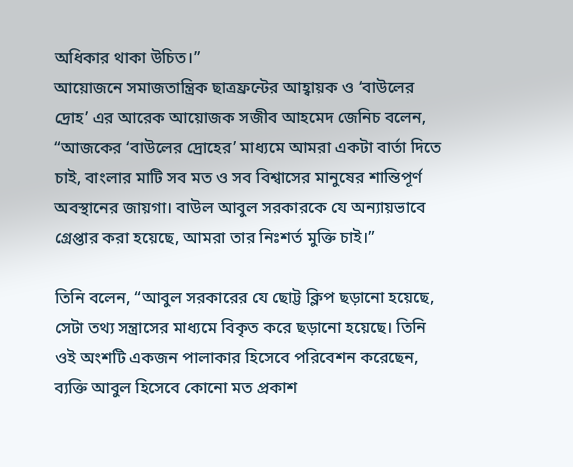অধিকার থাকা উচিত।”
আয়োজনে সমাজতান্ত্রিক ছাত্রফ্রন্টের আহ্বায়ক ও ‘বাউলের দ্রোহ’ এর আরেক আয়োজক সজীব আহমেদ জেনিচ বলেন, “আজকের ‘বাউলের দ্রোহের’ মাধ্যমে আমরা একটা বার্তা দিতে চাই, বাংলার মাটি সব মত ও সব বিশ্বাসের মানুষের শান্তিপূর্ণ অবস্থানের জায়গা। বাউল আবুল সরকারকে যে অন্যায়ভাবে গ্রেপ্তার করা হয়েছে, আমরা তার নিঃশর্ত মুক্তি চাই।”

তিনি বলেন, “আবুল সরকারের যে ছোট্ট ক্লিপ ছড়ানো হয়েছে, সেটা তথ্য সন্ত্রাসের মাধ্যমে বিকৃত করে ছড়ানো হয়েছে। তিনি ওই অংশটি একজন পালাকার হিসেবে পরিবেশন করেছেন, ব্যক্তি আবুল হিসেবে কোনো মত প্রকাশ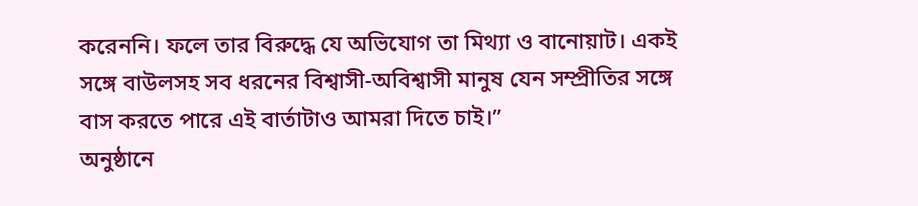করেননি। ফলে তার বিরুদ্ধে যে অভিযোগ তা মিথ্যা ও বানোয়াট। একই সঙ্গে বাউলসহ সব ধরনের বিশ্বাসী-অবিশ্বাসী মানুষ যেন সম্প্রীতির সঙ্গে বাস করতে পারে এই বার্তাটাও আমরা দিতে চাই।”
অনুষ্ঠানে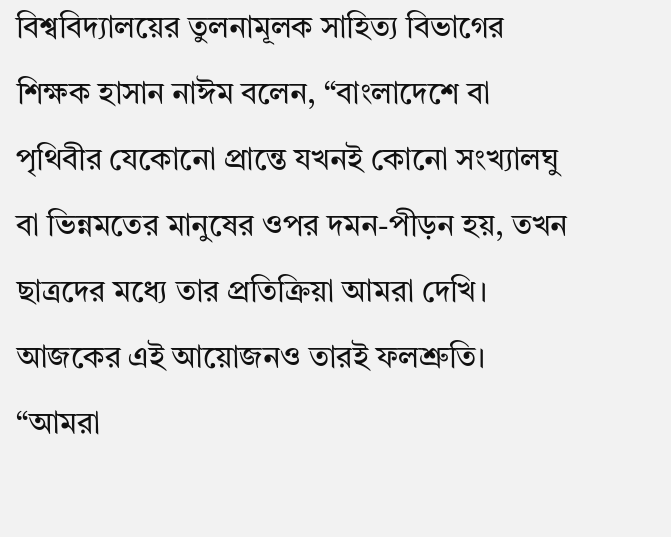বিশ্ববিদ্যালয়ের তুলনামূলক সাহিত্য বিভাগের শিক্ষক হাসান নাঈম বলেন, “বাংলাদেশে বা পৃথিবীর যেকোনো প্রান্তে যখনই কোনো সংখ্যালঘু বা ভিন্নমতের মানুষের ওপর দমন-পীড়ন হয়, তখন ছাত্রদের মধ্যে তার প্রতিক্রিয়া আমরা দেখি। আজকের এই আয়োজনও তারই ফলশ্রুতি।
“আমরা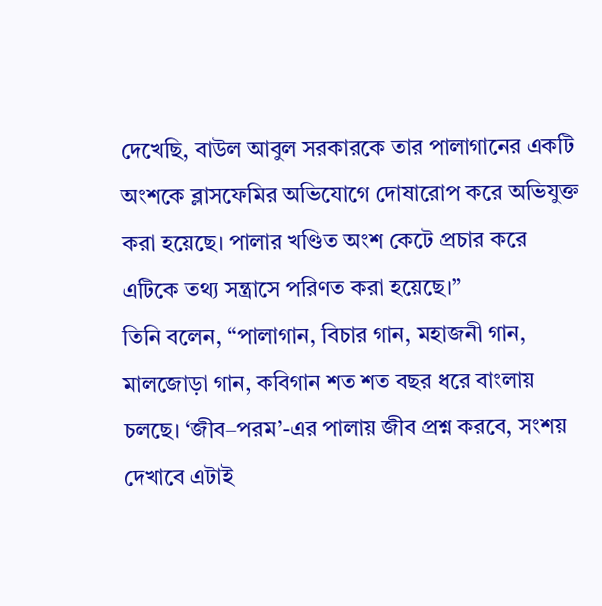দেখেছি, বাউল আবুল সরকারকে তার পালাগানের একটি অংশকে ব্লাসফেমির অভিযোগে দোষারোপ করে অভিযুক্ত করা হয়েছে। পালার খণ্ডিত অংশ কেটে প্রচার করে এটিকে তথ্য সন্ত্রাসে পরিণত করা হয়েছে।”
তিনি বলেন, “পালাগান, বিচার গান, মহাজনী গান, মালজোড়া গান, কবিগান শত শত বছর ধরে বাংলায় চলছে। ‘জীব–পরম’-এর পালায় জীব প্রশ্ন করবে, সংশয় দেখাবে এটাই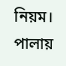নিয়ম। পালায়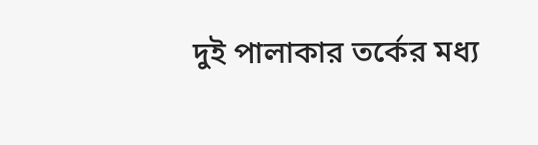দুই পালাকার তর্কের মধ্য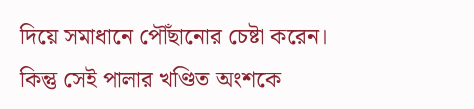দিয়ে সমাধানে পৌঁছানোর চেষ্টা করেন। কিন্তু সেই পালার খণ্ডিত অংশকে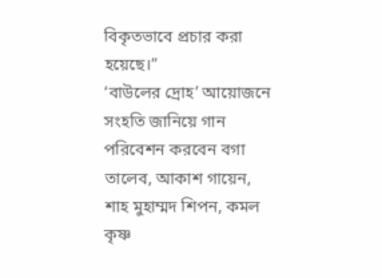বিকৃতভাবে প্রচার করা হয়েছে।”
‘বাউলের দ্রোহ’ আয়োজনে সংহতি জানিয়ে গান পরিবেশন করবেন বগা তালেব, আকাশ গায়েন, শাহ মুহাম্মদ শিপন, কমল কৃষ্ণ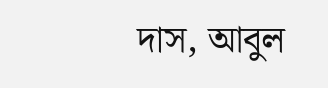দাস, আবুল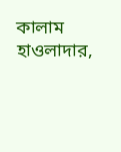কালাম হাওলাদার,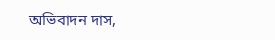অভিবাদন দাস,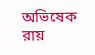অভিষেক রায়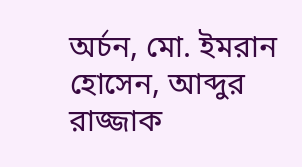অর্চন, মো. ইমরান হোসেন, আব্দুর রাজ্জাক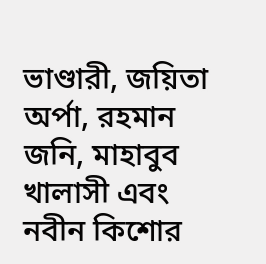ভাণ্ডারী, জয়িতা অর্পা, রহমান জনি, মাহাবুব খালাসী এবং নবীন কিশোর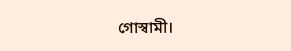গোস্বামী।